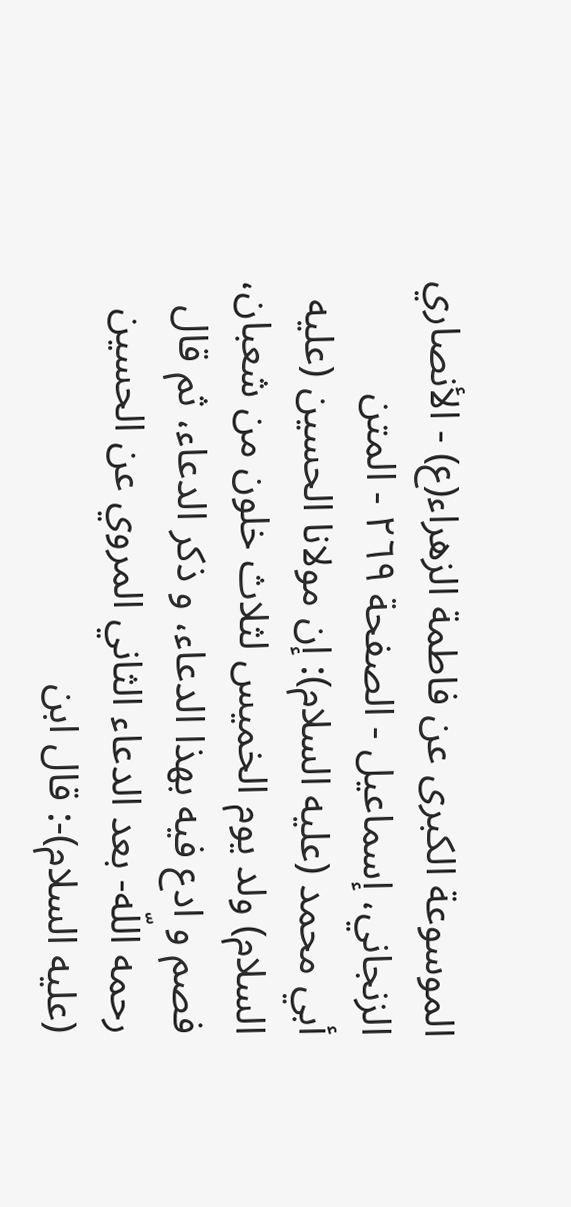الموسوعة الكبرى عن فاطمة الزهراء(ع) - الأنصاري الزنجاني، إسماعيل - الصفحة ٢٦٩ - المتن
أبي محمد (عليه السلام): إن مولانا الحسين (عليه السلام) ولد يوم الخميس لثلاث خلون من شعبان، فصم و ادع فيه بهذا الدعاء، و ذكر الدعاء، ثم قال رحمه اللّه- بعد الدعاء الثاني المروي عن الحسين (عليه السلام)-: قال ابن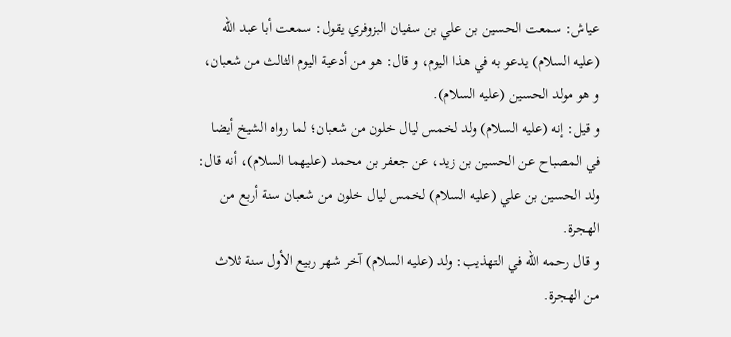عياش: سمعت الحسين بن علي بن سفيان البزوفري يقول: سمعت أبا عبد اللّه (عليه السلام) يدعو به في هذا اليوم، و قال: هو من أدعية اليوم الثالث من شعبان، و هو مولد الحسين (عليه السلام).
و قيل: إنه (عليه السلام) ولد لخمس ليال خلون من شعبان؛ لما رواه الشيخ أيضا في المصباح عن الحسين بن زيد، عن جعفر بن محمد (عليهما السلام)، أنه قال: ولد الحسين بن علي (عليه السلام) لخمس ليال خلون من شعبان سنة أربع من الهجرة.
و قال رحمه اللّه في التهذيب: ولد (عليه السلام) آخر شهر ربيع الأول سنة ثلاث من الهجرة.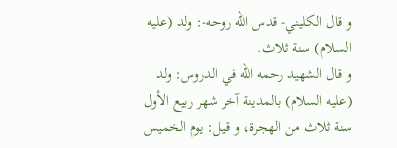و قال الكليني- قدس اللّه روحه-: ولد (عليه السلام) سنة ثلاث.
و قال الشهيد رحمه اللّه في الدروس: ولد (عليه السلام) بالمدينة آخر شهر ربيع الأول سنة ثلاث من الهجرة، و قيل: يوم الخميس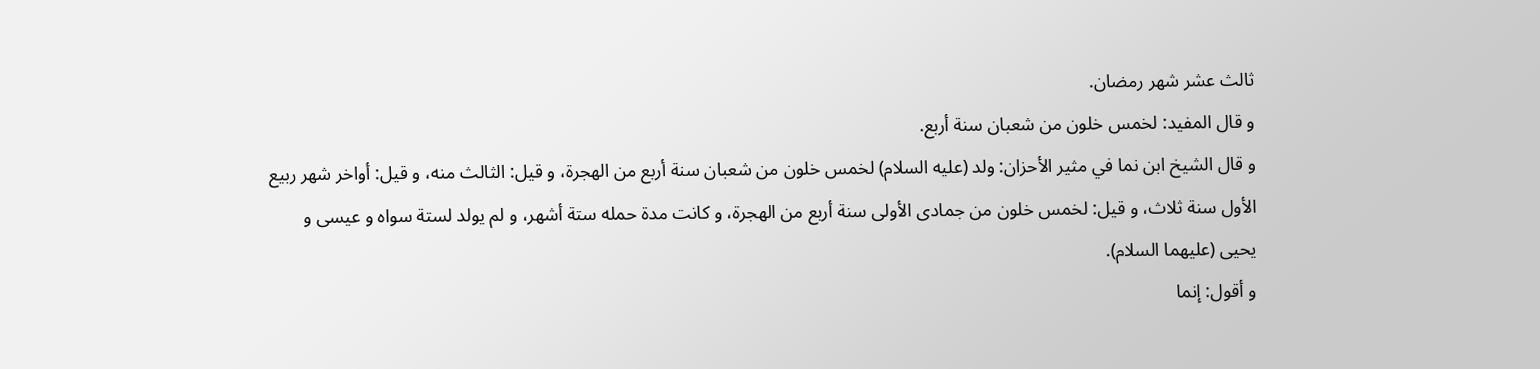ثالث عشر شهر رمضان.
و قال المفيد: لخمس خلون من شعبان سنة أربع.
و قال الشيخ ابن نما في مثير الأحزان: ولد (عليه السلام) لخمس خلون من شعبان سنة أربع من الهجرة، و قيل: الثالث منه، و قيل: أواخر شهر ربيع الأول سنة ثلاث، و قيل: لخمس خلون من جمادى الأولى سنة أربع من الهجرة، و كانت مدة حمله ستة أشهر، و لم يولد لستة سواه و عيسى و يحيى (عليهما السلام).
و أقول: إنما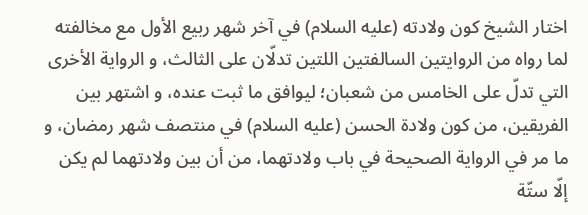اختار الشيخ كون ولادته (عليه السلام) في آخر شهر ربيع الأول مع مخالفته لما رواه من الروايتين السالفتين اللتين تدلّان على الثالث، و الرواية الأخرى التي تدلّ على الخامس من شعبان؛ ليوافق ما ثبت عنده، و اشتهر بين الفريقين، من كون ولادة الحسن (عليه السلام) في منتصف شهر رمضان، و ما مر في الرواية الصحيحة في باب ولادتهما، من أن بين ولادتهما لم يكن إلّا ستّة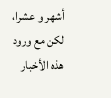أشهر و عشرا، لكن مع ورود هذه الأخبار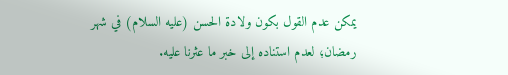يمكن عدم القول بكون ولادة الحسن (عليه السلام) في شهر رمضان؛ لعدم استناده إلى خبر ما عثرنا عليه.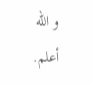و اللّه أعلم.